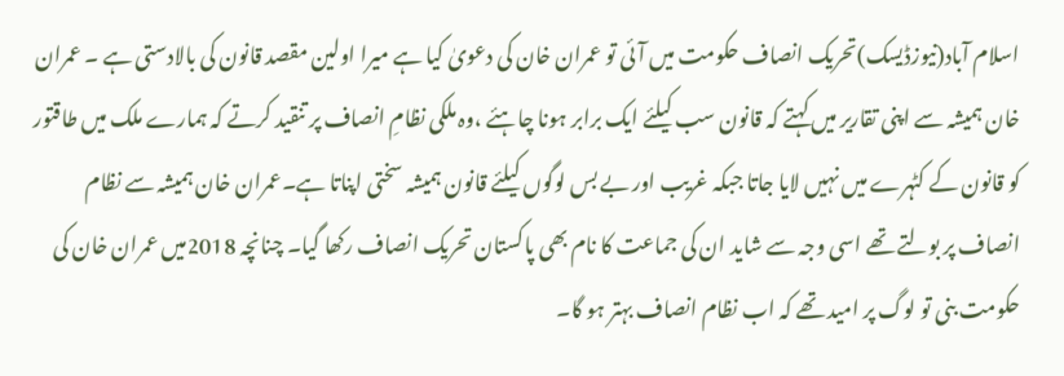اسلام آباد(نیوزڈیسک)تحریک انصاف حکومت میں آئی تو عمران خان کی دعویٰ کیا ہے میرا اولین مقصد قانون کی بالادستی ہے ۔ عمران خان ہمیشہ سے اپنی تقاریر میں کہتے کہ قانون سب کیلئے ایک برابر ہونا چاہئے ،وہ ملکی نظامِ انصاف پر تنقید کرتے کہ ہمارے ملک میں طاقتور کو قانون کے کٹہرے میں نہیں لایا جاتا جبکہ غریب اور بے بس لوگوں کیلئے قانون ہمیشہ سختی اپناتا ہے۔عمران خان ہمیشہ سے نظام انصاف پر بولتے تھے اسی وجہ سے شاید ان کی جماعت کا نام بھی پاکستان تحریک انصاف رکھا گیا۔ چنانچہ 2018میں عمران خان کی حکومت بنی تو لوگ پر امید تھے کہ اب نظام انصاف بہتر ہو گا۔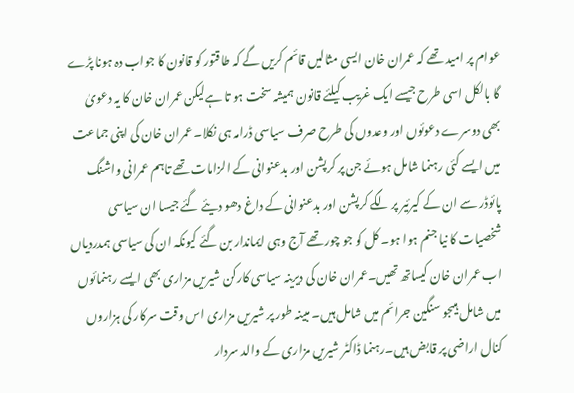عوام پر امید تھے کہ عمران خان ایسی مثالیں قائم کریں گے کہ طاقتور کو قانون کا جواب دہ ہونا پڑے گا بالکل اسی طرح جیسے ایک غریب کیلئے قانون ہمیشہ سخت ہو تا ہےلیکن عمران خان کا یہ دعویٰ بھی دوسرے دعوئوں اور وعدوں کی طرح صرف سیاسی ڈرامہ ہی نکلا۔ عمران خان کی اپنی جماعت میں ایسے کئی رہنما شامل ہوئے جن پر کرپشن اور بدعنوانی کے الزامات تھے تاہم عمرانی واشنگ پائوڈر سے ان کے کیرئیر پر لگے کرپشن اور بدعنوانی کے داغ دھو دیئے گئے جیسا ان سیاسی شخصیات کا نیا جنم ہوا ہو۔ کل کو جو چور تھے آج وہی ایماندار بن گئے کیونکہ ان کی سیاسی ہمدردیاں اب عمران خان کیساتھ تھیں۔عمران خان کی دیرینہ سیاسی کارکن شیریں مزاری بھی ایسے رہنمائوں میں شامل ہیںجو سنگین جرائم میں شامل ہیں۔ مبینہ طور پر شیریں مزاری اس وقت سرکار کی ہزاروں کنال اراضی پر قابض ہیں۔رہنما ڈاکٹر شیریں مزاری کے والد سردار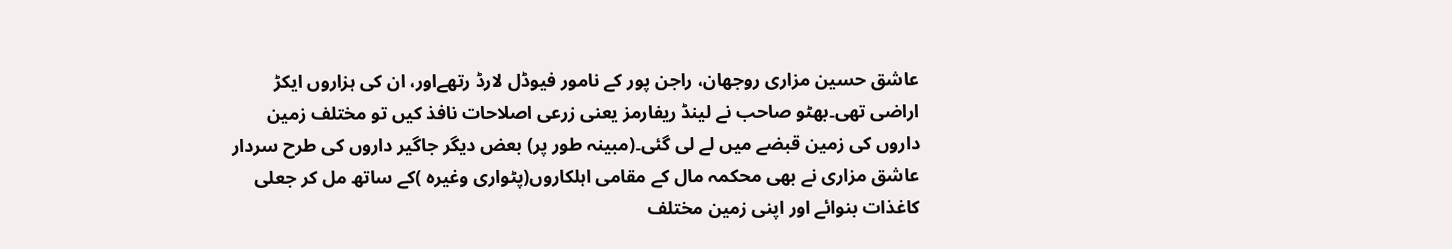عاشق حسین مزاری روجھان، راجن پور کے نامور فیوڈل لارڈ رتھےاور، ان کی ہزاروں ایکڑ اراضی تھی۔بھٹو صاحب نے لینڈ ریفارمز یعنی زرعی اصلاحات نافذ کیں تو مختلف زمین داروں کی زمین قبضے میں لے لی گئی۔(مبینہ طور پر) بعض دیگر جاگیر داروں کی طرح سردار عاشق مزاری نے بھی محکمہ مال کے مقامی اہلکاروں(پٹواری وغیرہ )کے ساتھ مل کر جعلی کاغذات بنوائے اور اپنی زمین مختلف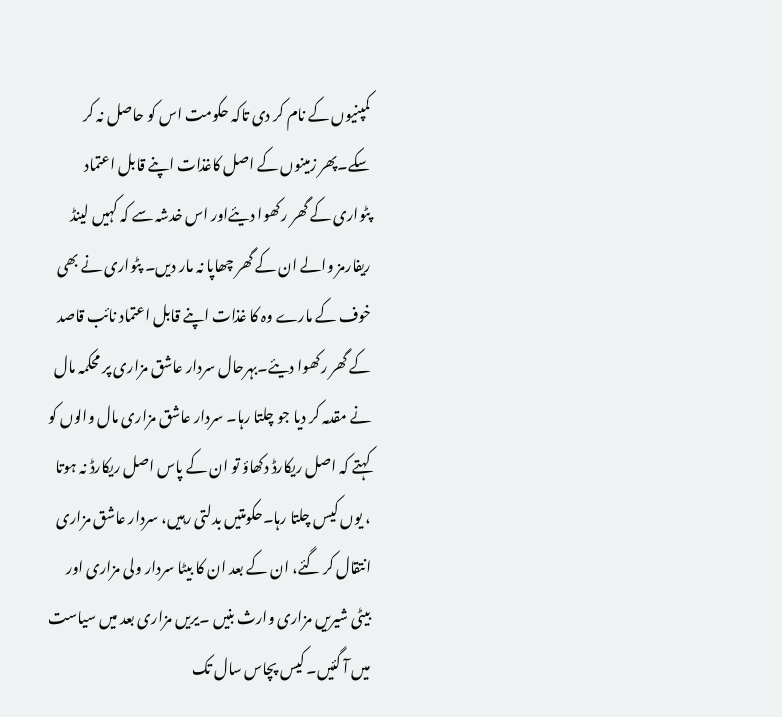کمپنیوں کے نام کر دی تاکہ حکومت اس کو حاصل نہ کر سکے۔پھر زمینوں کے اصل کاغذات اپنے قابل اعتماد پٹواری کے گھر رکھوا دیئےاور اس خدشہ سے کہ کہیں لینڈ ریفارمز والے ان کے گھر چھاپا نہ مار دیں۔ پٹواری نے بھی خوف کے مارے وہ کا غذات اپنے قابل اعتماد نائب قاصد کے گھر رکھوا دیئے۔بہرحال سردار عاشق مزاری پر محکمہ مال نے مقدمہ کر دیا جو چلتا رہا۔ سردار عاشق مزاری مال والوں کو کہتے کہ اصل ریکارڈ دکھاؤ تو ان کے پاس اصل ریکارڈ نہ ہوتا ، یوں کیس چلتا رہا۔حکومتیں بدلتی رہیں، سردار عاشق مزاری انتقال کر گئے، ان کے بعد ان کا بیٹا سردار ولی مزاری اور بیٹی شیریں مزاری وارث بنیں ۔یریں مزاری بعد میں سیاست میں آ گئیں۔ کیس پچاس سال تک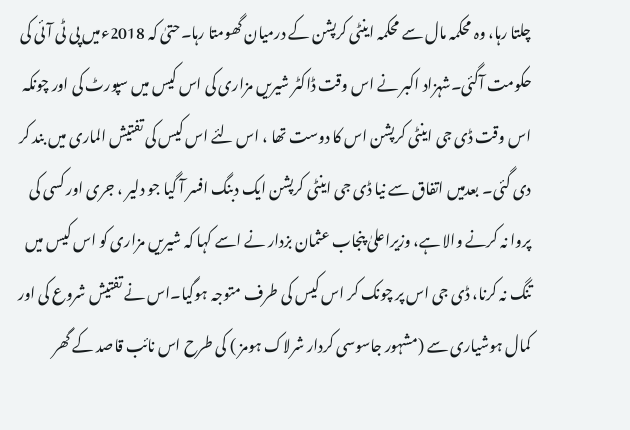چلتا رہا، وہ محکمہ مال سے محکمہ اینٹی کرپشن کے درمیان گھومتا رہا۔حتیٰ کہ 2018ءمیں پی ٹی آئی کی حکومت آگئی۔شہزاد اکبر نے اس وقت ڈاکٹر شیریں مزاری کی اس کیس میں سپورٹ کی اور چونکہ اس وقت ڈی جی اینٹی کرپشن اس کا دوست تھا ، اس لئے اس کیس کی تفتیش الماری میں بند کر دی گئی۔ بعدمیں اتفاق سے نیا ڈی جی اینٹی کرپشن ایک دبنگ افسر آ گیا جو دلیر ، جری اور کسی کی پروا نہ کرنے والا ہے، وزیراعلیٰ پنجاب عثمان بزدار نے اسے کہا کہ شیریں مزاری کو اس کیس میں تنگ نہ کرنا، ڈی جی اس پر چونک کر اس کیس کی طرف متوجہ ہوگیا۔اس نے تفتیش شروع کی اور کمال ہوشیاری سے (مشہور جاسوسی کردار شرلاک ہومز ) کی طرح اس نائب قاصد کے گھر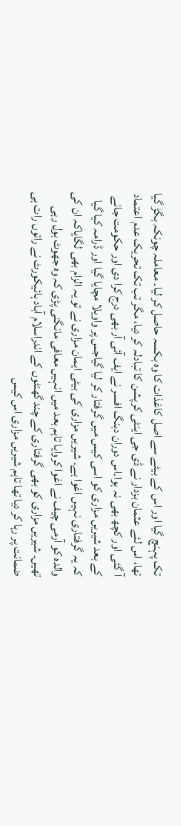تک پہنچ گیا اور اس کے بیٹے سے اصل کاغذات کا وہ بکسہ حاصل کر لیا۔ معاملہ چونکہ بگڑ گیا تھا، اس لئے عثمان بزدار نے ڈی جی اینٹی کرپشن کا تبادلہ کر دیا، مگر تب تک تحریک عدم اعتماد آ گئی اور کچھ بھی نہ ہوا۔اس دوران دبنگ افسر نے ایف آئی آر بھی درج کرا دی اور حکومت جانے کے بعد شیریں مزاری کو اسی کیس میں گرفتار کر لیا گیاجس پر واویلا مچایا گیا اور ڈرامہ کیا گیا کہ یہ گرفتاری نہیں اغوا ہے۔ شیریں مزاری کی بیٹی ایمان مزاری نے تو یہ الزام بھی لگایاکہ ان کی والدہ کو آرمی چیف نے اغوا کروایا تاہم بعد میں انہیں معافی مانگنی پڑی کہ وہ جھوٹ بول رہی تھیں۔ شیریں مزاری کو بھی گرفتاری کے چند گھنٹوں کے اندراسلام آباد ہائیکورٹ نے راتوں رات ہی ضمانت پر رہا کر دیا تھا تاہم شیریں مزاری اس کیس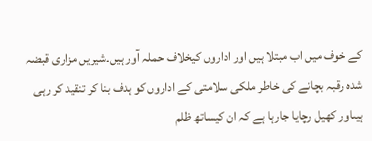کے خوف میں اب مبتلا ہیں اور اداروں کیخلاف حملہ آور ہیں۔شیریں مزاری قبضہ شدہ رقبہ بچانے کی خاطر ملکی سلامتی کے اداروں کو ہدف بنا کر تنقید کر رہی ہیںاور کھیل رچایا جارہا ہے کہ ان کیساتھ ظلم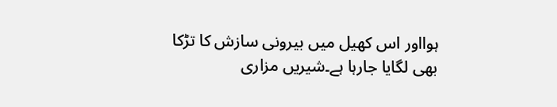ہوااور اس کھیل میں بیرونی سازش کا تڑکا بھی لگایا جارہا ہے۔شیریں مزاری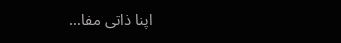اپنا ذاتی مفا…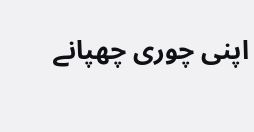اپنی چوری چھپانے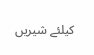کیلئے شیریں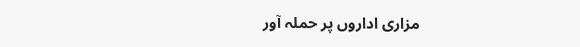مزاری اداروں پر حملہ آور